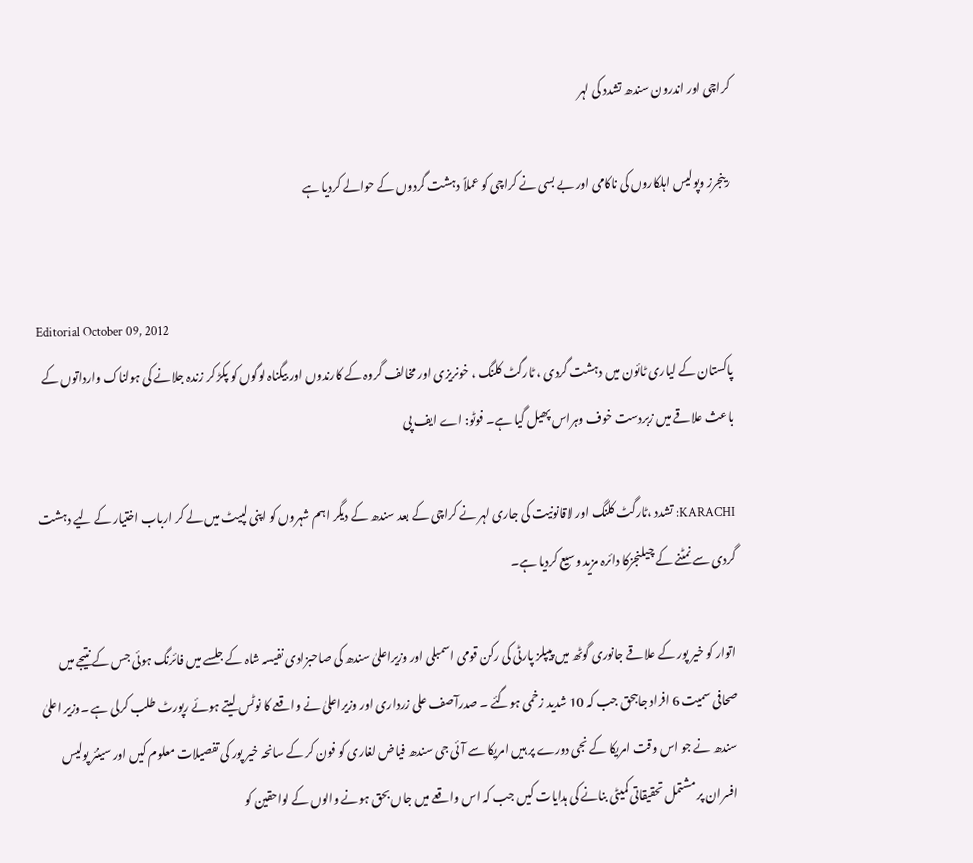کراچی اور اندرون سندھ تشدد کی لہر

رینجرز وپولیس اہلکاروں کی ناکامی اور بے بسی نے کراچی کو عملاً دہشت گردوں کے حوالے کردیا ہے


Editorial October 09, 2012
پاکستان کے لیاری ٹائون میں دہشت گردی ، ٹارگٹ کلنگ ، خونریزی اور مخالف گروہ کے کارندوں اور بیگناہ لوگوں کو پکڑ کر زندہ جلانے کی ہولناک وارداتوں کے باعث علاقے میں زبردست خوف وہراس پھیل گیا ہے۔ فوٹو: اے ایف پی

KARACHI: تشدد ،ٹارگٹ کلنگ اور لاقانونیت کی جاری لہر نے کراچی کے بعد سندھ کے دیگر اہم شہروں کو اپنی لپیٹ میں لے کر ارباب اختیار کے لیے دہشت گردی سے نمٹنے کے چیلنجزکا دائرہ مزید وسیع کردیا ہے۔

اتوار کو خیر پور کے علاقے جانوری گوٹھ میں پیپلز پارٹی کی رکن قومی اسمبلی اور وزیراعلیٰ سندھ کی صاحبزادی نفیسہ شاہ کے جلسے میں فائرنگ ہوئی جس کے نتیجے میں صحافی سمیت 6 افراد جاںبحق جب کہ 10 شدید زخمی ہوگئے ۔ صدرآصف علی زرداری اور وزیراعلیٰ نے واقعے کا نوٹس لیتے ہوئے رپورٹ طلب کرلی ہے ۔وزیر اعلیٰ سندھ نے جو اس وقت امریکا کے نجی دورے پر ہیں امریکا سے آئی جی سندھ فیاض لغاری کو فون کر کے سانحہ خیر پور کی تفصیلات معلوم کیں اور سینئر پولیس افسران پر مشتمل تحقیقاتی کمیٹی بنانے کی ہدایات کیں جب کہ اس واقعے میں جاں بحق ہونے والوں کے لواحقین کو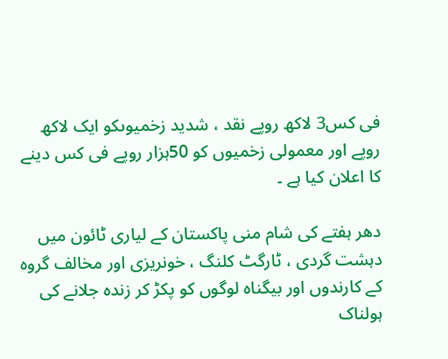فی کس3 لاکھ روپے نقد ، شدید زخمیوںکو ایک لاکھ روپے اور معمولی زخمیوں کو 50ہزار روپے فی کس دینے کا اعلان کیا ہے ۔

دھر ہفتے کی شام منی پاکستان کے لیاری ٹائون میں دہشت گردی ، ٹارگٹ کلنگ ، خونریزی اور مخالف گروہ کے کارندوں اور بیگناہ لوگوں کو پکڑ کر زندہ جلانے کی ہولناک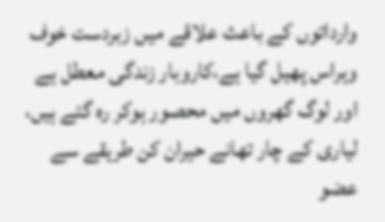وارداتوں کے باعث علاقے میں زبردست خوف وہراس پھیل گیا ہے،کاروبار زندگی معطل ہے اور لوگ گھروں میں محصور ہوکر رہ گئے ہیں، لیاری کے چار تھانے حیران کن طریقے سے عضو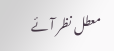معطل نظر آئے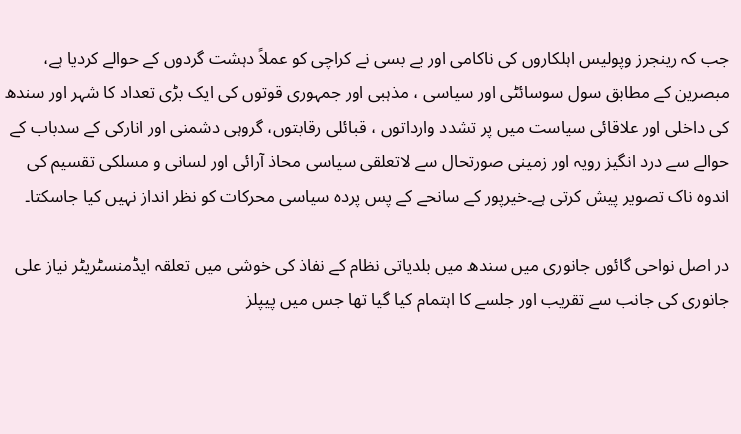جب کہ رینجرز وپولیس اہلکاروں کی ناکامی اور بے بسی نے کراچی کو عملاً دہشت گردوں کے حوالے کردیا ہے، مبصرین کے مطابق سول سوسائٹی اور سیاسی ، مذہبی اور جمہوری قوتوں کی ایک بڑی تعداد کا شہر اور سندھ کی داخلی اور علاقائی سیاست میں پر تشدد وارداتوں ، قبائلی رقابتوں، گروہی دشمنی اور انارکی کے سدباب کے حوالے سے درد انگیز رویہ اور زمینی صورتحال سے لاتعلقی سیاسی محاذ آرائی اور لسانی و مسلکی تقسیم کی اندوہ ناک تصویر پیش کرتی ہے۔خیرپور کے سانحے کے پس پردہ سیاسی محرکات کو نظر انداز نہیں کیا جاسکتا۔

در اصل نواحی گائوں جانوری میں سندھ میں بلدیاتی نظام کے نفاذ کی خوشی میں تعلقہ ایڈمنسٹریٹر نیاز علی جانوری کی جانب سے تقریب اور جلسے کا اہتمام کیا گیا تھا جس میں پیپلز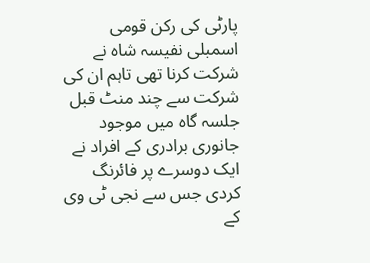پارٹی کی رکن قومی اسمبلی نفیسہ شاہ نے شرکت کرنا تھی تاہم ان کی شرکت سے چند منٹ قبل جلسہ گاہ میں موجود جانوری برادری کے افراد نے ایک دوسرے پر فائرنگ کردی جس سے نجی ٹی وی کے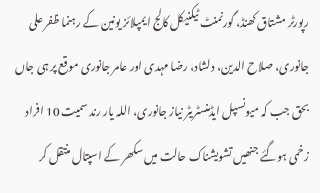رپورٹر مشتاق کھنڈ، گورنمنٹ ٹیکنیکل کالج ایمپلائز یونین کے رہنما ظفر علی جانوری، صلاح الدین، دلشاد، رضا مہدی اور عامر جانوری موقع پر ہی جاں بحق جب کہ میونسپل ایڈمنسٹریٹر نیاز جانوری، اللہ یار رند سمیت 10 افراد زخمی ہوگئے جنھیں تشویشناک حالت میں سکھر کے اسپتال منتقل کر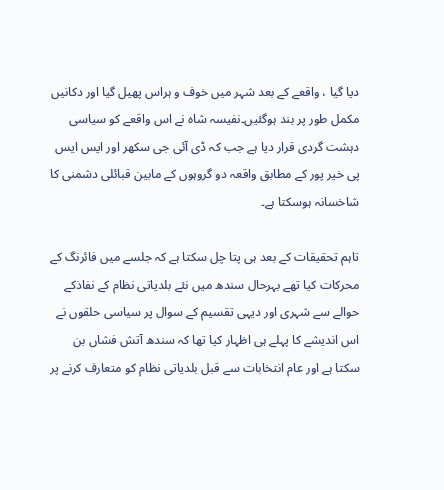دیا گیا ، واقعے کے بعد شہر میں خوف و ہراس پھیل گیا اور دکانیں مکمل طور پر بند ہوگئیں۔نفیسہ شاہ نے اس واقعے کو سیاسی دہشت گردی قرار دیا ہے جب کہ ڈی آئی جی سکھر اور ایس ایس پی خیر پور کے مطابق واقعہ دو گروہوں کے مابین قبائلی دشمنی کا شاخسانہ ہوسکتا ہے۔

تاہم تحقیقات کے بعد ہی پتا چل سکتا ہے کہ جلسے میں فائرنگ کے محرکات کیا تھے بہرحال سندھ میں نئے بلدیاتی نظام کے نفاذکے حوالے سے شہری اور دیہی تقسیم کے سوال پر سیاسی حلقوں نے اس اندیشے کا پہلے ہی اظہار کیا تھا کہ سندھ آتش فشاں بن سکتا ہے اور عام انتخابات سے قبل بلدیاتی نظام کو متعارف کرنے پر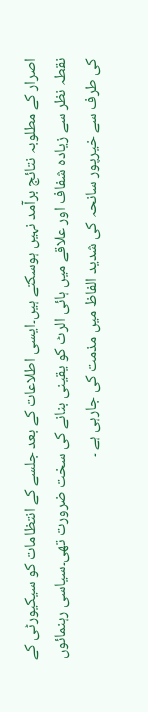اصرار کے مطلوبہ نتائج برآمد نہیں ہوسکتے ہیں۔ایسی اطلاعات کے بعد جلسے کے انتظامات کو سیکیورٹی کے نقطہ نظر سے زیادہ شفاف اور علاقے میں ہائی الرٹ کو یقینی بنانے کی سخت ضرورت تھی۔سیاسی رہنمائوں کی طرف سے خیرپور سانحہ کی شدید الفاظ میں مذمت کی جارہی ہے ۔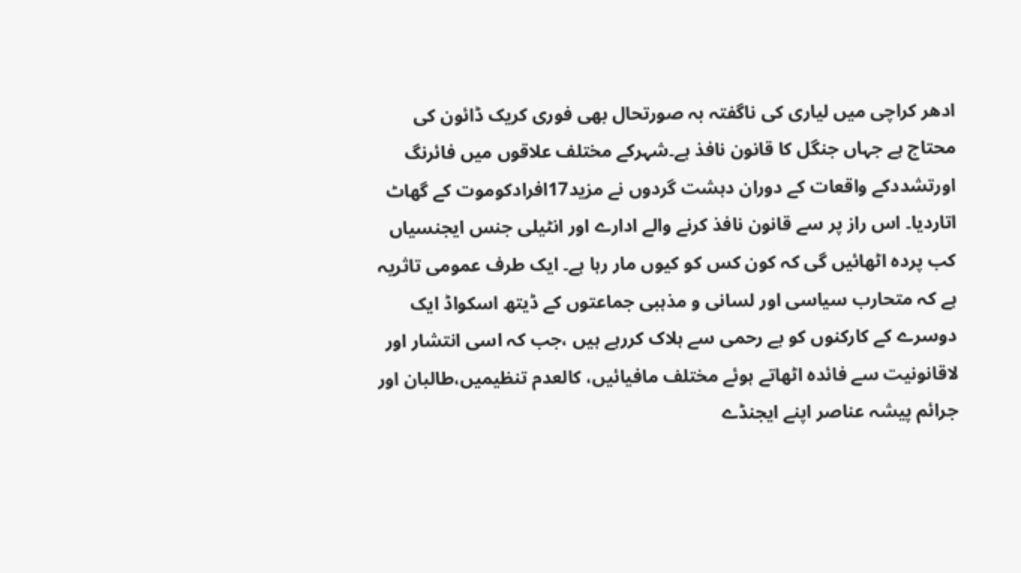ادھر کراچی میں لیاری کی ناگفتہ بہ صورتحال بھی فوری کریک ڈائون کی محتاج ہے جہاں جنگل کا قانون نافذ ہے۔شہرکے مختلف علاقوں میں فائرنگ اورتشددکے واقعات کے دوران دہشت گردوں نے مزید17افرادکوموت کے گھاٹ اتاردیا۔ اس راز پر سے قانون نافذ کرنے والے ادارے اور انٹیلی جنس ایجنسیاں کب پردہ اٹھائیں گی کہ کون کس کو کیوں مار رہا ہے۔ ایک طرف عمومی تاثریہ ہے کہ متحارب سیاسی اور لسانی و مذہبی جماعتوں کے ڈیتھ اسکواڈ ایک دوسرے کے کارکنوں کو بے رحمی سے ہلاک کررہے ہیں ،جب کہ اسی انتشار اور لاقانونیت سے فائدہ اٹھاتے ہوئے مختلف مافیائیں، کالعدم تنظیمیں،طالبان اور جرائم پیشہ عناصر اپنے ایجنڈے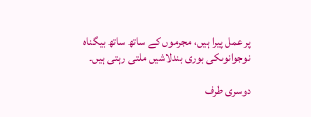پر عمل پیرا ہیں، مجرموں کے ساتھ ساتھ بیگناہ نوجوانوںکی بوری بندلاشیں ملتی رہتی ہیں۔

دوسری طرف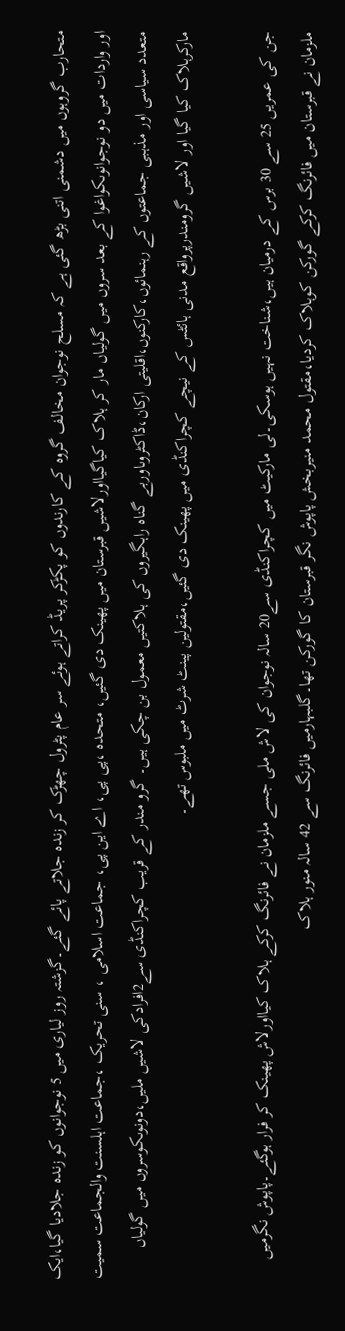متحارب گروہوں میں دشمنی اتنی بڑھ گئی ہے کہ مسلح نوجوان مخالف گروہ کے کارندوں کو پکڑکر پریڈ کراتے ہوئے سر عام پٹرول چھڑک کر زندہ جلاتے پائے گئے۔گزشتہ روز لیاری میں 5 نوجوانوں کو زندہ جلادیا گیا،ایک اور واردات میں دو نوجوانوںکواغوا کے بعد سروں میں گولیاں مار کر ہلاک کیاگیااورلاشیں قبرستان میں پھینک دی گئیں، متحدہ ،پی پی، اے این پی، جماعت اسلامی ، سنی تحریک ،جماعت اہلسنت والجماعت سمیت متعدد سیاسی اور مذہبی جماعتوں کے رہنمائوں،کارکنوں،اقلیتی ارکان،ڈاکٹروںاوربے گناہ راہگیروں کی ہلاکتیں معمول بن چکی ہیں۔ گرو مندر کے قریب کچراکنڈی سے2افرادکی لاشیں ملیں،دونوںکوسروں میں گولیاں مارکرہلاک کیا گیا اور لاشیں گرومندرپرواقع مدنی ہائٹس کے نیچے کچراکنڈی میں پھینک دی گئیں،مقتولین پینٹ شرٹ میں ملبوس تھے۔

جن کی عمریں 25 سے 30 برس کے درمیان ہیں،شناخت نہیں ہوسکی۔لی مارکیٹ میں کچراکنڈی سے20 سالہ نوجوان کی لاش ملی جسے ملزمان نے فائرنگ کرکے ہلاک کیااورلاش پھینک کر فرار ہوگئے۔پاپوش نگرمیں ملزمان نے قبرستان میں فائرنگ کرکے گورکن کوہلاک کردیا،مقتول محمد منیربخش پاپوش نگر قبرستان کا گورکن تھا۔گلبہارمیں فائرنگ سے 42 سالہ منور ہلاک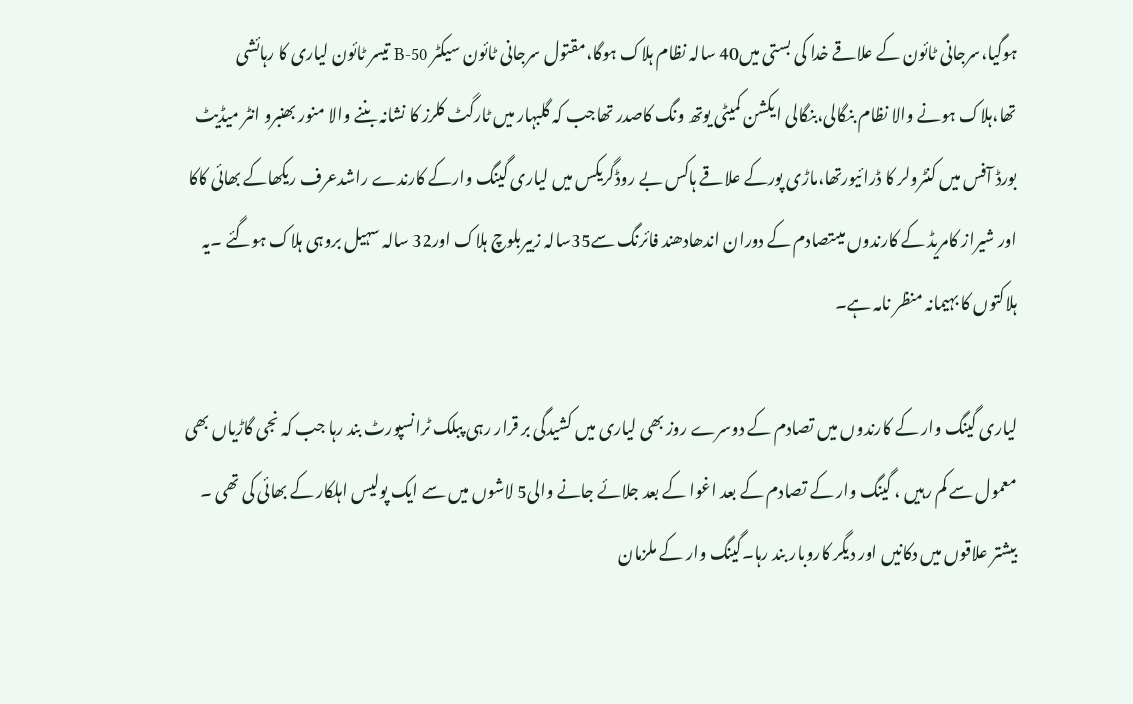ہوگیا،سرجانی ٹائون کے علاقے خدا کی بستی میں40 سالہ نظام ہلاک ہوگا،مقتول سرجانی ٹائون سیکٹر 50-B تیسر ٹائون لیاری کا رہائشی تھا،ہلاک ہونے والا نظام بنگالی،بنگالی ایکشن کمیٹی یوتھ ونگ کاصدر تھاجب کہ گلبہار میں ٹارگٹ کلرز کا نشانہ بننے والا منور بھنبرو انٹر میڈیٹ بورڈ آفس میں کنٹرولر کا ڈرائیورتھا،ماڑی پورکے علاقے ہاکس بے روڈگریکس میں لیاری گینگ وارکے کارندے راشدعرف ریکھاکے بھائی کاکا اور شیراز کامریڈ کے کارندوں میںتصادم کے دوران اندھادھند فائرنگ سے35سالہ زبیربلوچ ہلاک اور32 سالہ سہیل بروہی ہلاک ہوگئے ۔یہ ہلاکتوں کا بہیمانہ منظر نامہ ہے۔

لیاری گینگ وار کے کارندوں میں تصادم کے دوسرے روز بھی لیاری میں کشیدگی بر قرار رہی پبلک ٹرانسپورٹ بند رہا جب کہ نجی گاڑیاں بھی معمول سے کم رہیں ، گینگ وار کے تصادم کے بعد اغوا کے بعد جلائے جانے والی5 لاشوں میں سے ایک پولیس اہلکار کے بھائی کی تھی ۔ بیشتر علاقوں میں دکانیں اور دیگر کاروبار بند رہا۔گینگ وار کے ملزمان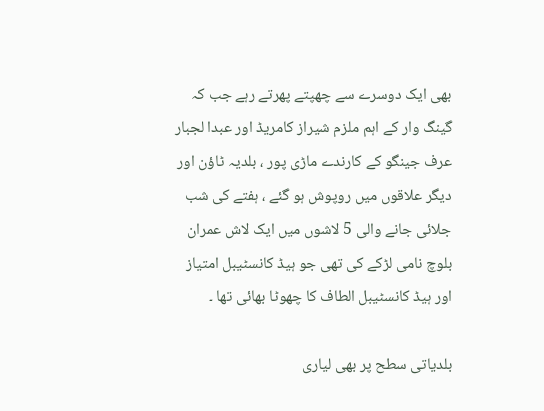بھی ایک دوسرے سے چھپتے پھرتے رہے جب کہ گینگ وار کے اہم ملزم شیراز کامریڈ اور عبدا لجبار عرف جینگو کے کارندے ماڑی پور ، بلدیہ ٹاؤن اور دیگر علاقوں میں روپوش ہو گئے ، ہفتے کی شب جلائی جانے والی 5 لاشوں میں ایک لاش عمران بلوچ نامی لڑکے کی تھی جو ہیڈ کانسٹیبل امتیاز اور ہیڈ کانسٹیبل الطاف کا چھوٹا بھائی تھا ۔

بلدیاتی سطح پر بھی لیاری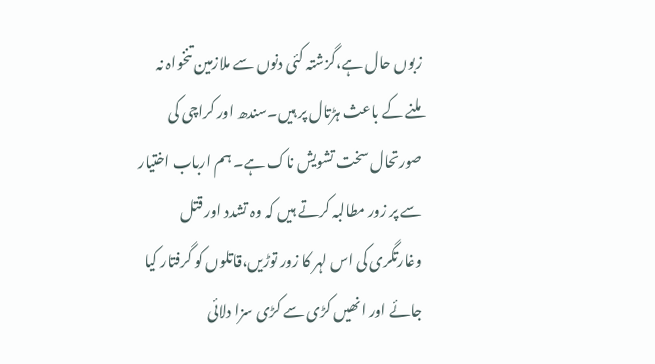زبوں حال ہے،گزشتہ کئی دنوں سے ملازمین تنخواہ نہ ملنے کے باعث ہڑتال پر ہیں۔سندھ اور کراچی کی صورتحال سخت تشویش ناک ہے۔ ہم ارباب اختیار سے پر زور مطالبہ کرتے ہیں کہ وہ تشدد اور قتل وغارتگری کی اس لہر کا زور توڑیں،قاتلوں کو گرفتار کیا جائے اور انھیں کڑی سے کڑی سزا دلائی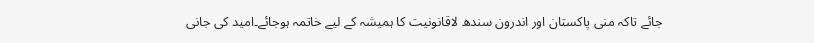جائے تاکہ منی پاکستان اور اندرون سندھ لاقانونیت کا ہمیشہ کے لیے خاتمہ ہوجائے۔امید کی جانی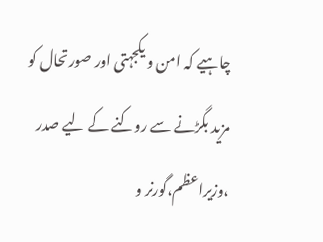چاہیے کہ امن و یکجہتی اور صورتحال کو مزید بگڑنے سے روکنے کے لیے صدر ،وزیراعظم،گورنر و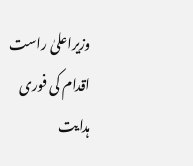وزیراعلیٰ راست اقدام کی فوری ہدایت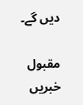دیں گے۔

مقبول خبریں